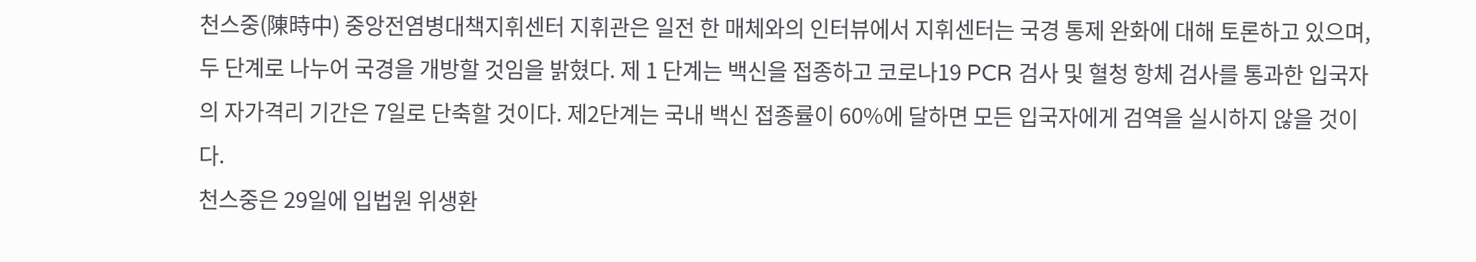천스중(陳時中) 중앙전염병대책지휘센터 지휘관은 일전 한 매체와의 인터뷰에서 지휘센터는 국경 통제 완화에 대해 토론하고 있으며, 두 단계로 나누어 국경을 개방할 것임을 밝혔다. 제 1 단계는 백신을 접종하고 코로나19 PCR 검사 및 혈청 항체 검사를 통과한 입국자의 자가격리 기간은 7일로 단축할 것이다. 제2단계는 국내 백신 접종률이 60%에 달하면 모든 입국자에게 검역을 실시하지 않을 것이다.
천스중은 29일에 입법원 위생환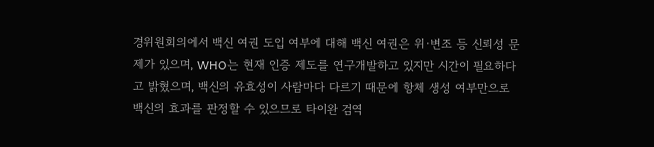경위원회의에서 백신 여권 도입 여부에 대해 백신 여권은 위·변조 등 신뢰성 문제가 있으며, WHO는 현재 인증 제도를 연구개발하고 있지만 시간이 필요하다고 밝혔으며, 백신의 유효성이 사람마다 다르기 때문에 항체 생성 여부만으로 백신의 효과를 판정할 수 있으므로 타이완 검역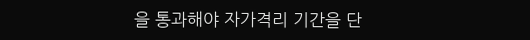을 통과해야 자가격리 기간을 단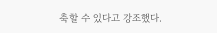축할 수 있다고 강조했다.